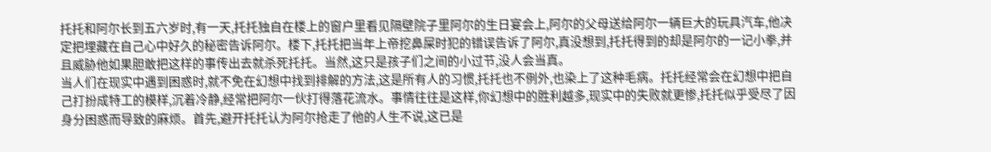托托和阿尔长到五六岁时,有一天,托托独自在楼上的窗户里看见隔壁院子里阿尔的生日宴会上,阿尔的父母送给阿尔一辆巨大的玩具汽车,他决定把埋藏在自己心中好久的秘密告诉阿尔。楼下,托托把当年上帝挖鼻屎时犯的错误告诉了阿尔,真没想到,托托得到的却是阿尔的一记小拳,并且威胁他如果胆敢把这样的事传出去就杀死托托。当然,这只是孩子们之间的小过节,没人会当真。
当人们在现实中遇到困惑时,就不免在幻想中找到排解的方法,这是所有人的习惯,托托也不例外,也染上了这种毛病。托托经常会在幻想中把自己打扮成特工的模样,沉着冷静,经常把阿尔一伙打得落花流水。事情往往是这样,你幻想中的胜利越多,现实中的失败就更惨,托托似乎受尽了因身分困惑而导致的麻烦。首先,避开托托认为阿尔抢走了他的人生不说,这已是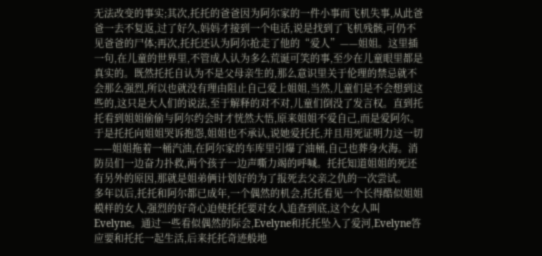无法改变的事实;其次,托托的爸爸因为阿尔家的一件小事而飞机失事,从此爸爸一去不复返,过了好久,妈妈才接到一个电话,说是找到了飞机残骸,可仍不见爸爸的尸体;再次,托托还认为阿尔抢走了他的“爱人”——姐姐。这里插一句,在儿童的世界里,不管成人认为多么荒诞可笑的事,至少在儿童眼里都是真实的。既然托托自认为不是父母亲生的,那么意识里关于伦理的禁忌就不会那么强烈,所以也就没有理由阻止自己爱上姐姐,当然,儿童们是不会想到这些的,这只是大人们的说法,至于解释的对不对,儿童们倒没了发言权。直到托托看到姐姐偷偷与阿尔约会时才恍然大悟,原来姐姐不爱自己,而是爱阿尔。于是托托向姐姐哭诉抱怨,姐姐也不承认,说她爱托托,并且用死证明力这一切——姐姐拖着一桶汽油,在阿尔家的车库里引爆了油桶,自己也葬身火海。消防员们一边奋力扑救,两个孩子一边声嘶力竭的呼喊。托托知道姐姐的死还有另外的原因,那就是姐弟俩计划好的为了报死去父亲之仇的一次尝试。
多年以后,托托和阿尔都已成年,一个偶然的机会,托托看见一个长得酷似姐姐模样的女人,强烈的好奇心迫使托托要对女人追查到底,这个女人叫Evelyne。通过一些看似偶然的际会,Evelyne和托托坠入了爱河,Evelyne答应要和托托一起生活,后来托托奇迹般地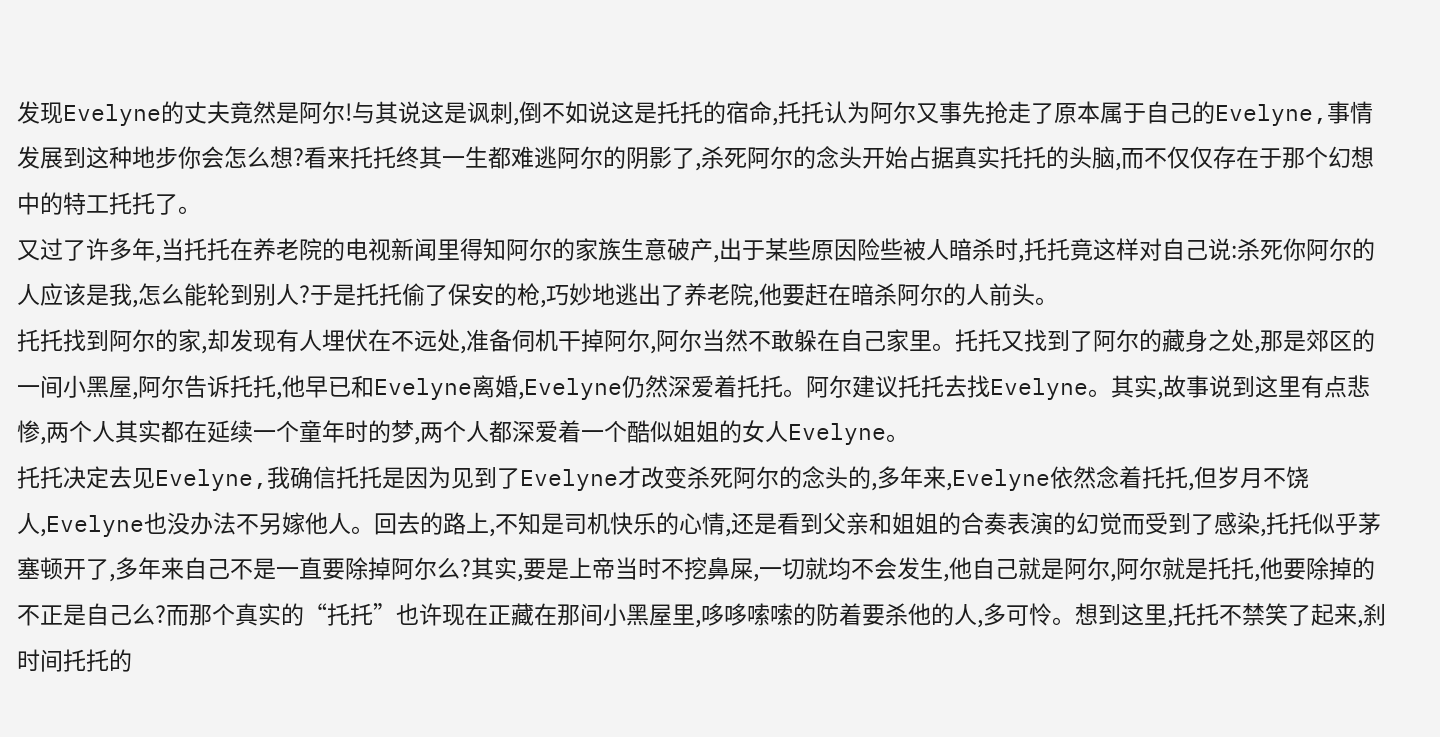发现Evelyne的丈夫竟然是阿尔!与其说这是讽刺,倒不如说这是托托的宿命,托托认为阿尔又事先抢走了原本属于自己的Evelyne,事情发展到这种地步你会怎么想?看来托托终其一生都难逃阿尔的阴影了,杀死阿尔的念头开始占据真实托托的头脑,而不仅仅存在于那个幻想中的特工托托了。
又过了许多年,当托托在养老院的电视新闻里得知阿尔的家族生意破产,出于某些原因险些被人暗杀时,托托竟这样对自己说:杀死你阿尔的人应该是我,怎么能轮到别人?于是托托偷了保安的枪,巧妙地逃出了养老院,他要赶在暗杀阿尔的人前头。
托托找到阿尔的家,却发现有人埋伏在不远处,准备伺机干掉阿尔,阿尔当然不敢躲在自己家里。托托又找到了阿尔的藏身之处,那是郊区的一间小黑屋,阿尔告诉托托,他早已和Evelyne离婚,Evelyne仍然深爱着托托。阿尔建议托托去找Evelyne。其实,故事说到这里有点悲惨,两个人其实都在延续一个童年时的梦,两个人都深爱着一个酷似姐姐的女人Evelyne。
托托决定去见Evelyne,我确信托托是因为见到了Evelyne才改变杀死阿尔的念头的,多年来,Evelyne依然念着托托,但岁月不饶人,Evelyne也没办法不另嫁他人。回去的路上,不知是司机快乐的心情,还是看到父亲和姐姐的合奏表演的幻觉而受到了感染,托托似乎茅塞顿开了,多年来自己不是一直要除掉阿尔么?其实,要是上帝当时不挖鼻屎,一切就均不会发生,他自己就是阿尔,阿尔就是托托,他要除掉的不正是自己么?而那个真实的“托托”也许现在正藏在那间小黑屋里,哆哆嗦嗦的防着要杀他的人,多可怜。想到这里,托托不禁笑了起来,刹时间托托的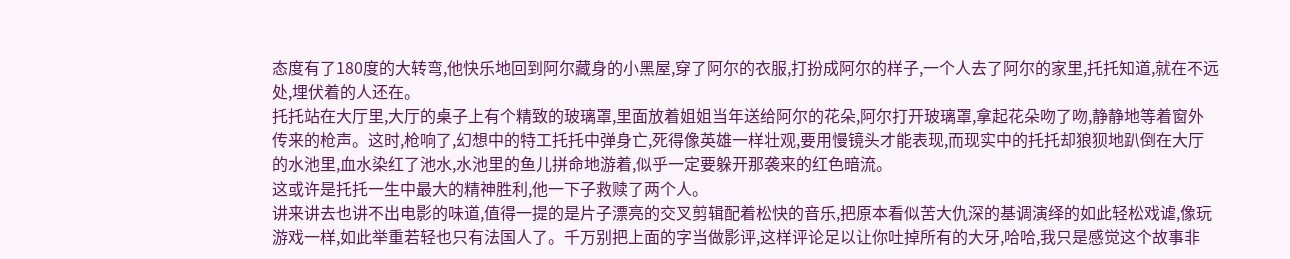态度有了180度的大转弯,他快乐地回到阿尔藏身的小黑屋,穿了阿尔的衣服,打扮成阿尔的样子,一个人去了阿尔的家里,托托知道,就在不远处,埋伏着的人还在。
托托站在大厅里,大厅的桌子上有个精致的玻璃罩,里面放着姐姐当年送给阿尔的花朵,阿尔打开玻璃罩,拿起花朵吻了吻,静静地等着窗外传来的枪声。这时,枪响了,幻想中的特工托托中弹身亡,死得像英雄一样壮观,要用慢镜头才能表现,而现实中的托托却狼狈地趴倒在大厅的水池里,血水染红了池水,水池里的鱼儿拼命地游着,似乎一定要躲开那袭来的红色暗流。
这或许是托托一生中最大的精神胜利,他一下子救赎了两个人。
讲来讲去也讲不出电影的味道,值得一提的是片子漂亮的交叉剪辑配着松快的音乐,把原本看似苦大仇深的基调演绎的如此轻松戏谑,像玩游戏一样,如此举重若轻也只有法国人了。千万别把上面的字当做影评,这样评论足以让你吐掉所有的大牙,哈哈,我只是感觉这个故事非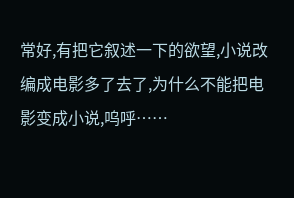常好,有把它叙述一下的欲望,小说改编成电影多了去了,为什么不能把电影变成小说,呜呼……